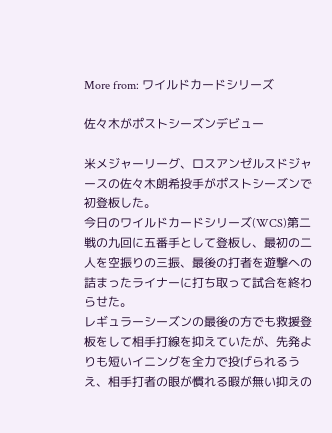More from: ワイルドカードシリーズ

佐々木がポストシーズンデビュー

米メジャーリーグ、ロスアンゼルスドジャースの佐々木朗希投手がポストシーズンで初登板した。
今日のワイルドカードシリーズ(WCS)第二戦の九回に五番手として登板し、最初の二人を空振りの三振、最後の打者を遊撃への詰まったライナーに打ち取って試合を終わらせた。
レギュラーシーズンの最後の方でも救援登板をして相手打線を抑えていたが、先発よりも短いイニングを全力で投げられるうえ、相手打者の眼が慣れる暇が無い抑えの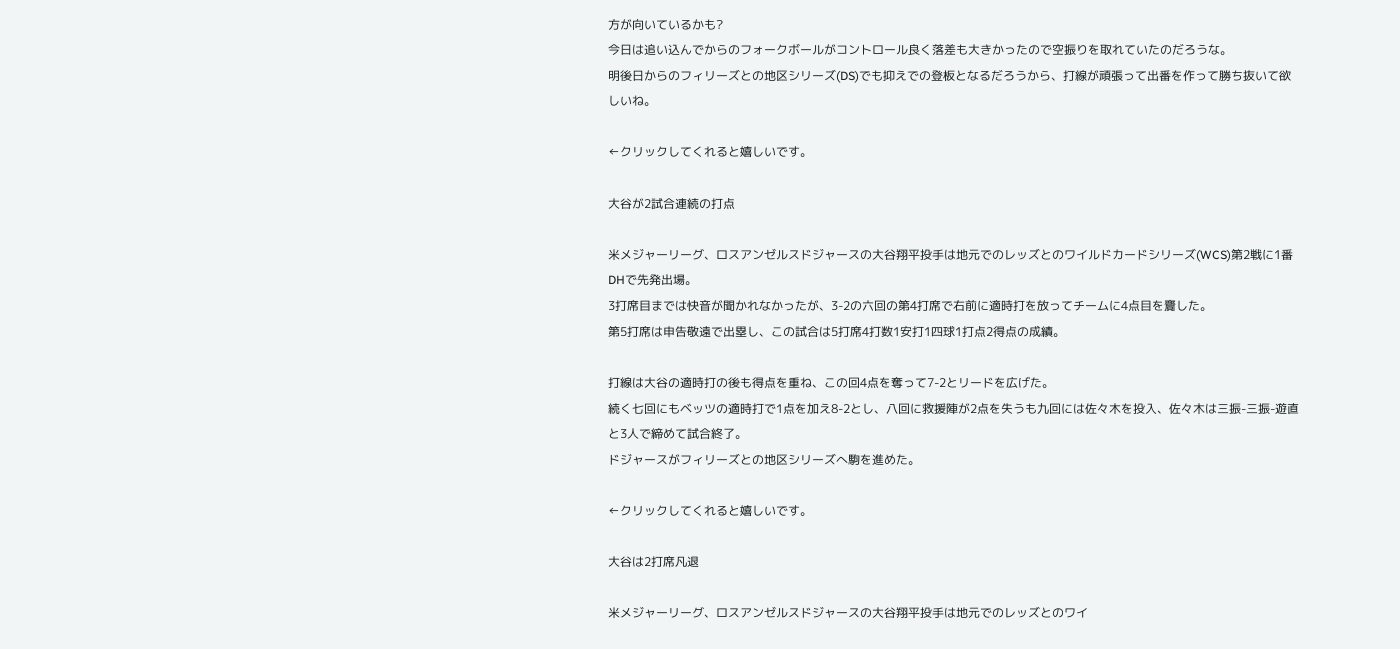方が向いているかも?
今日は追い込んでからのフォークボールがコントロール良く落差も大きかったので空振りを取れていたのだろうな。
明後日からのフィリーズとの地区シリーズ(DS)でも抑えでの登板となるだろうから、打線が頑張って出番を作って勝ち抜いて欲しいね。

←クリックしてくれると嬉しいです。

大谷が2試合連続の打点

米メジャーリーグ、ロスアンゼルスドジャースの大谷翔平投手は地元でのレッズとのワイルドカードシリーズ(WCS)第2戦に1番DHで先発出場。
3打席目までは快音が聞かれなかったが、3-2の六回の第4打席で右前に適時打を放ってチームに4点目を齎した。
第5打席は申告敬遠で出塁し、この試合は5打席4打数1安打1四球1打点2得点の成績。

打線は大谷の適時打の後も得点を重ね、この回4点を奪って7-2とリードを広げた。
続く七回にもベッツの適時打で1点を加え8-2とし、八回に救援陣が2点を失うも九回には佐々木を投入、佐々木は三振-三振-遊直と3人で締めて試合終了。
ドジャースがフィリーズとの地区シリーズへ駒を進めた。

←クリックしてくれると嬉しいです。

大谷は2打席凡退

米メジャーリーグ、ロスアンゼルスドジャースの大谷翔平投手は地元でのレッズとのワイ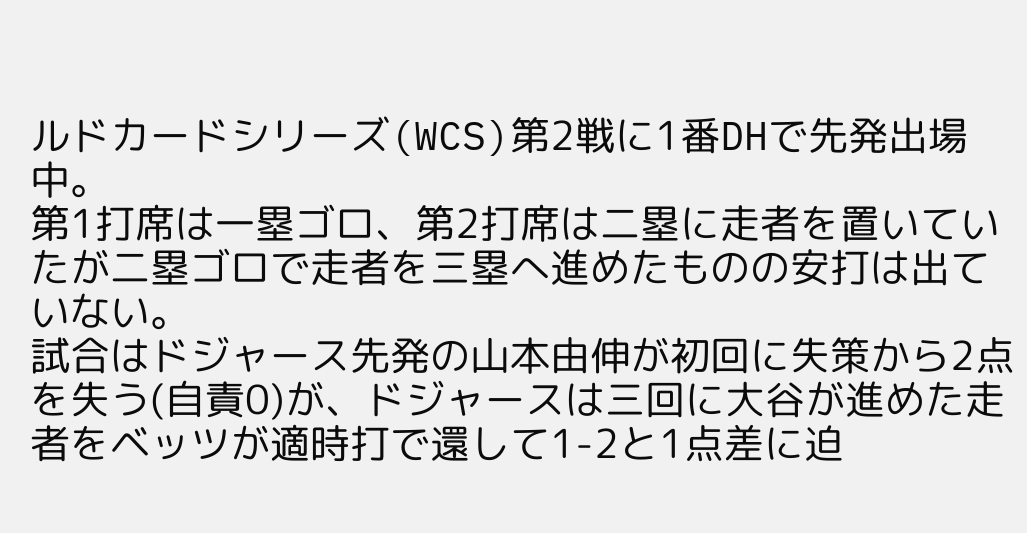ルドカードシリーズ(WCS)第2戦に1番DHで先発出場中。
第1打席は一塁ゴロ、第2打席は二塁に走者を置いていたが二塁ゴロで走者を三塁へ進めたものの安打は出ていない。
試合はドジャース先発の山本由伸が初回に失策から2点を失う(自責0)が、ドジャースは三回に大谷が進めた走者をベッツが適時打で還して1-2と1点差に迫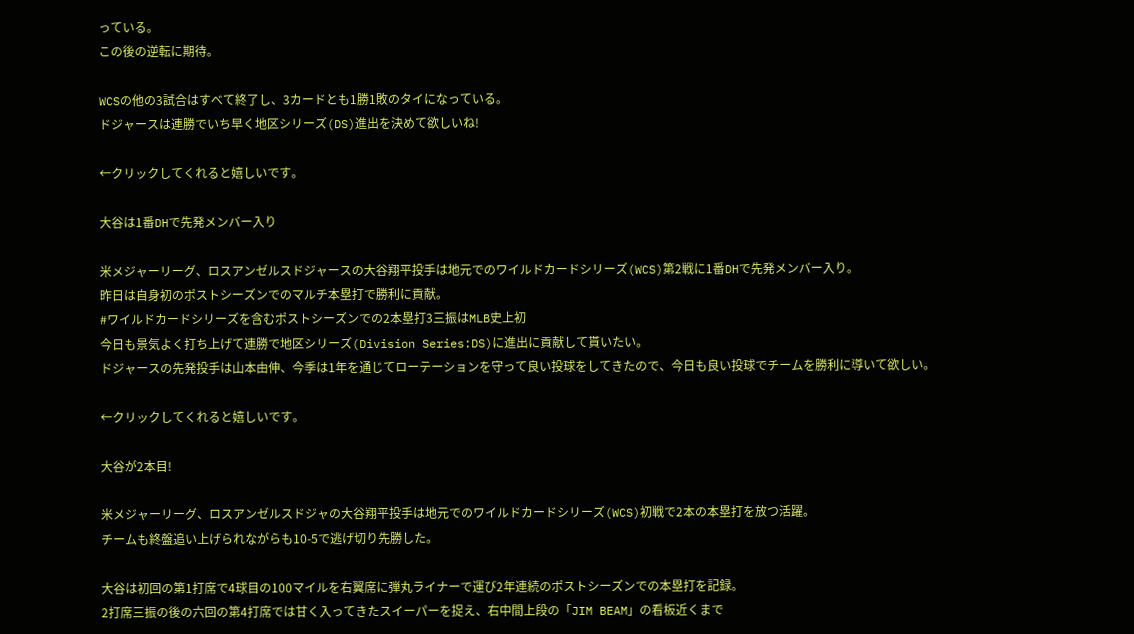っている。
この後の逆転に期待。

WCSの他の3試合はすべて終了し、3カードとも1勝1敗のタイになっている。
ドジャースは連勝でいち早く地区シリーズ(DS)進出を決めて欲しいね!

←クリックしてくれると嬉しいです。

大谷は1番DHで先発メンバー入り

米メジャーリーグ、ロスアンゼルスドジャースの大谷翔平投手は地元でのワイルドカードシリーズ(WCS)第2戦に1番DHで先発メンバー入り。
昨日は自身初のポストシーズンでのマルチ本塁打で勝利に貢献。
#ワイルドカードシリーズを含むポストシーズンでの2本塁打3三振はMLB史上初
今日も景気よく打ち上げて連勝で地区シリーズ(Division Series:DS)に進出に貢献して貰いたい。
ドジャースの先発投手は山本由伸、今季は1年を通じてローテーションを守って良い投球をしてきたので、今日も良い投球でチームを勝利に導いて欲しい。

←クリックしてくれると嬉しいです。

大谷が2本目!

米メジャーリーグ、ロスアンゼルスドジャの大谷翔平投手は地元でのワイルドカードシリーズ(WCS)初戦で2本の本塁打を放つ活躍。
チームも終盤追い上げられながらも10-5で逃げ切り先勝した。

大谷は初回の第1打席で4球目の100マイルを右翼席に弾丸ライナーで運び2年連続のポストシーズンでの本塁打を記録。
2打席三振の後の六回の第4打席では甘く入ってきたスイーパーを捉え、右中間上段の「JIM BEAM」の看板近くまで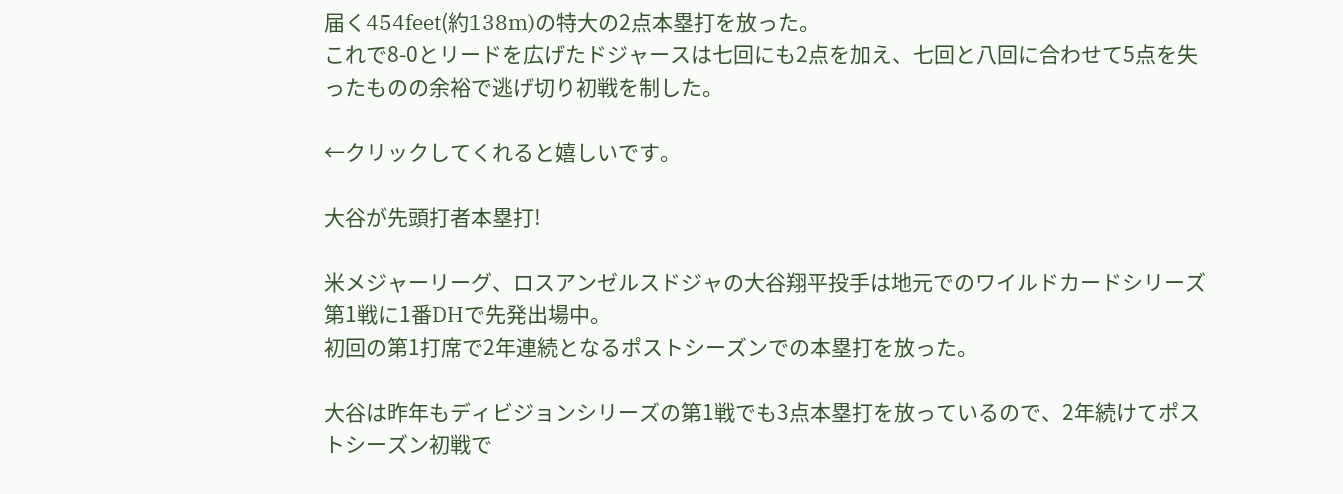届く454feet(約138m)の特大の2点本塁打を放った。
これで8-0とリードを広げたドジャースは七回にも2点を加え、七回と八回に合わせて5点を失ったものの余裕で逃げ切り初戦を制した。

←クリックしてくれると嬉しいです。

大谷が先頭打者本塁打!

米メジャーリーグ、ロスアンゼルスドジャの大谷翔平投手は地元でのワイルドカードシリーズ第1戦に1番DHで先発出場中。
初回の第1打席で2年連続となるポストシーズンでの本塁打を放った。

大谷は昨年もディビジョンシリーズの第1戦でも3点本塁打を放っているので、2年続けてポストシーズン初戦で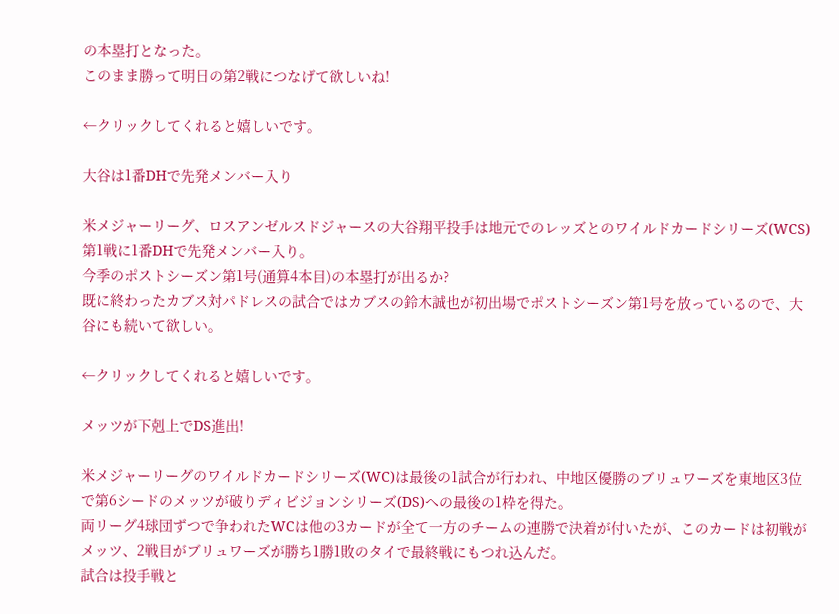の本塁打となった。
このまま勝って明日の第2戦につなげて欲しいね!

←クリックしてくれると嬉しいです。

大谷は1番DHで先発メンバー入り

米メジャーリーグ、ロスアンゼルスドジャースの大谷翔平投手は地元でのレッズとのワイルドカードシリーズ(WCS)第1戦に1番DHで先発メンバー入り。
今季のポストシーズン第1号(通算4本目)の本塁打が出るか?
既に終わったカブス対パドレスの試合ではカブスの鈴木誠也が初出場でポストシーズン第1号を放っているので、大谷にも続いて欲しい。

←クリックしてくれると嬉しいです。

メッツが下剋上でDS進出!

米メジャーリーグのワイルドカードシリーズ(WC)は最後の1試合が行われ、中地区優勝のブリュワーズを東地区3位で第6シードのメッツが破りディビジョンシリーズ(DS)への最後の1枠を得た。
両リーグ4球団ずつで争われたWCは他の3カードが全て一方のチームの連勝で決着が付いたが、このカードは初戦がメッツ、2戦目がブリュワーズが勝ち1勝1敗のタイで最終戦にもつれ込んだ。
試合は投手戦と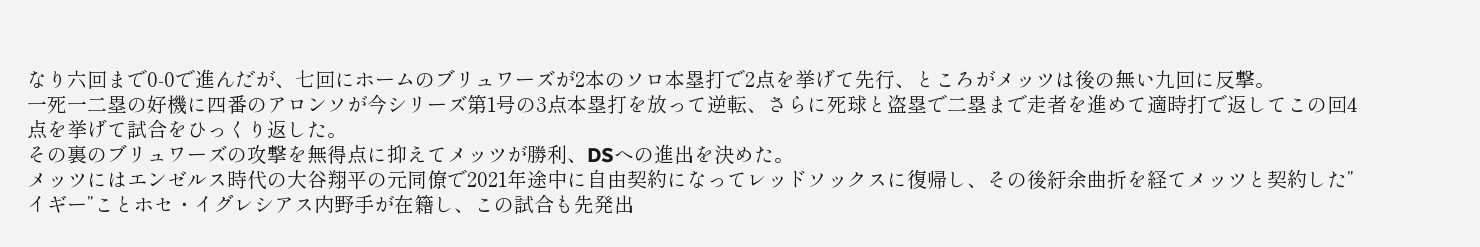なり六回まで0-0で進んだが、七回にホームのブリュワーズが2本のソロ本塁打で2点を挙げて先行、ところがメッツは後の無い九回に反撃。
一死一二塁の好機に四番のアロンソが今シリーズ第1号の3点本塁打を放って逆転、さらに死球と盗塁で二塁まで走者を進めて適時打で返してこの回4点を挙げて試合をひっくり返した。
その裏のブリュワーズの攻撃を無得点に抑えてメッツが勝利、DSへの進出を決めた。
メッツにはエンゼルス時代の大谷翔平の元同僚で2021年途中に自由契約になってレッドソックスに復帰し、その後紆余曲折を経てメッツと契約した”イギー”ことホセ・イグレシアス内野手が在籍し、この試合も先発出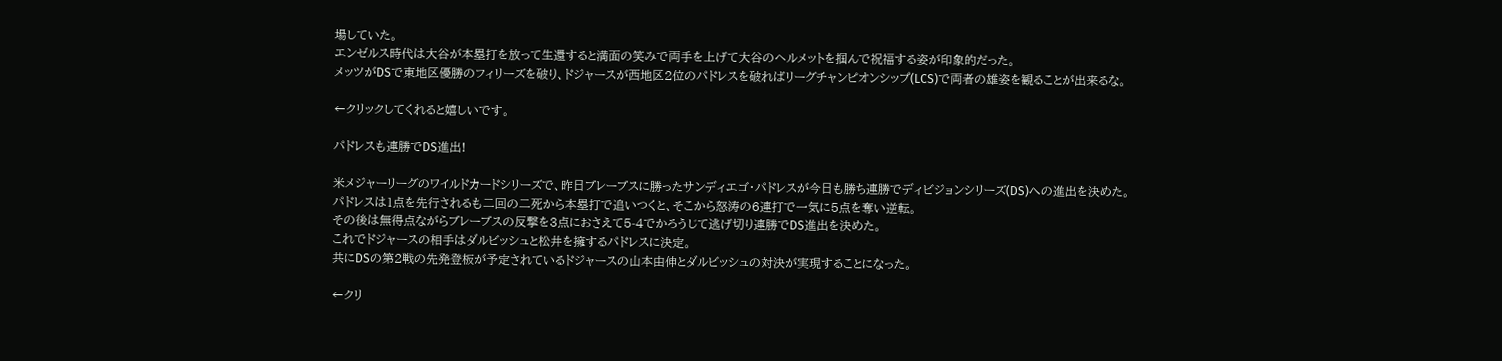場していた。
エンゼルス時代は大谷が本塁打を放って生還すると満面の笑みで両手を上げて大谷のヘルメットを掴んで祝福する姿が印象的だった。
メッツがDSで東地区優勝のフィリーズを破り、ドジャースが西地区2位のパドレスを破ればリーグチャンピオンシップ(LCS)で両者の雄姿を観ることが出来るな。

←クリックしてくれると嬉しいです。

パドレスも連勝でDS進出!

米メジャーリーグのワイルドカードシリーズで、昨日ブレーブスに勝ったサンディエゴ・パドレスが今日も勝ち連勝でディビジョンシリーズ(DS)への進出を決めた。
パドレスは1点を先行されるも二回の二死から本塁打で追いつくと、そこから怒涛の6連打で一気に5点を奪い逆転。
その後は無得点ながらブレーブスの反撃を3点におさえて5-4でかろうじて逃げ切り連勝でDS進出を決めた。
これでドジャースの相手はダルビッシュと松井を擁するパドレスに決定。
共にDSの第2戦の先発登板が予定されているドジャースの山本由伸とダルビッシュの対決が実現することになった。

←クリ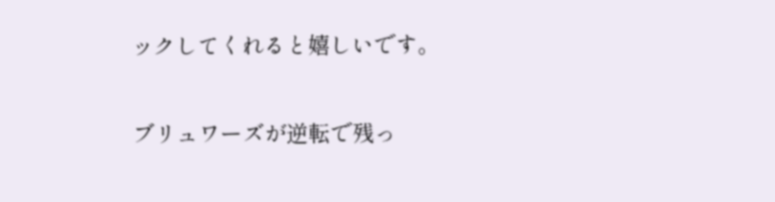ックしてくれると嬉しいです。

ブリュワーズが逆転で残っ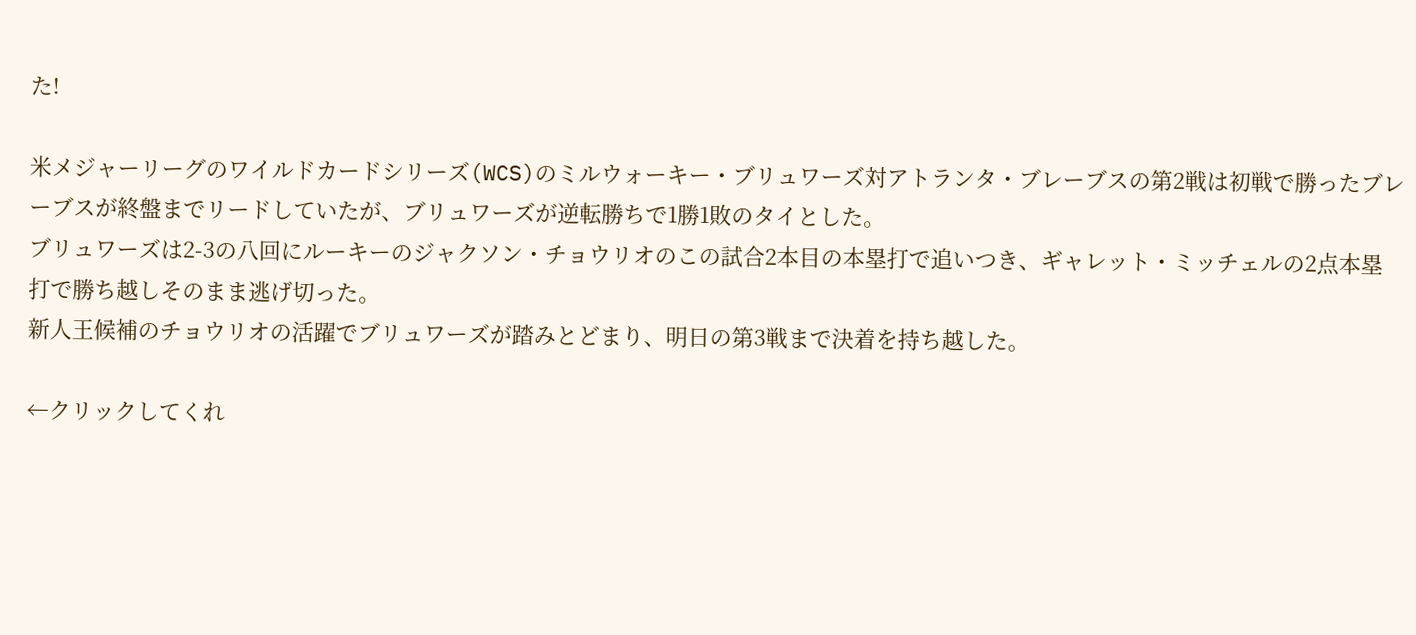た!

米メジャーリーグのワイルドカードシリーズ(WCS)のミルウォーキー・ブリュワーズ対アトランタ・ブレーブスの第2戦は初戦で勝ったブレーブスが終盤までリードしていたが、ブリュワーズが逆転勝ちで1勝1敗のタイとした。
ブリュワーズは2-3の八回にルーキーのジャクソン・チョウリオのこの試合2本目の本塁打で追いつき、ギャレット・ミッチェルの2点本塁打で勝ち越しそのまま逃げ切った。
新人王候補のチョウリオの活躍でブリュワーズが踏みとどまり、明日の第3戦まで決着を持ち越した。

←クリックしてくれ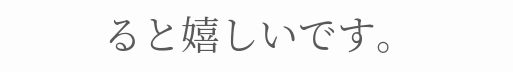ると嬉しいです。